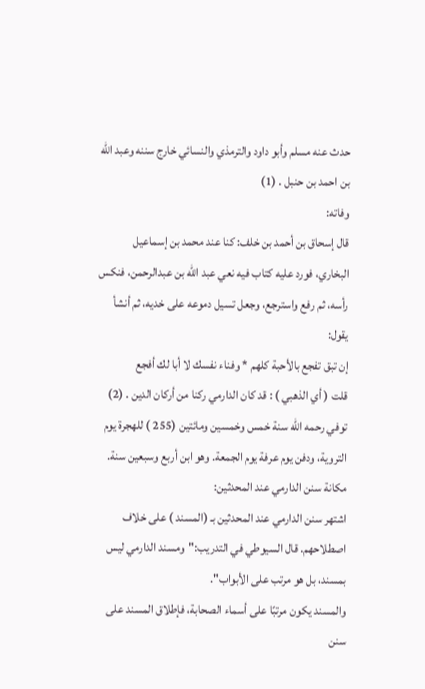حدث عنه مسلم وأبو داود والترمذي والنسائي خارج سننه وعبد الله بن احمد بن حنبل . (1)
وفاته:
قال إسحاق بن أحمد بن خلف: كنا عند محمد بن إسماعيل البخاري، فورد عليه كتاب فيه نعي عبد الله بن عبدالرحمن، فنكس رأسه، ثم رفع واسترجع، وجعل تسيل دموعه على خديه، ثم أنشأ يقول:
إن تبق تفجع بالأحبة كلهم * وفناء نفسك لا أبا لك أفجع
قلت ( أي الذهبي ) : قد كان الدارمي ركنا من أركان الدين . (2)
توفي رحمه الله سنة خمس وخمسين ومائتين (255 ) للهجرة يوم التروية، ودفن يوم عرفة يوم الجمعة. وهو ابن أربع وسبعين سنة.
مكانة سنن الدارمي عند المحدثين:
اشتهر سنن الدارمي عند المحدثين بـ (المسند ) على خلاف اصطلاحهم. قال السيوطي في التدريب:"ومسند الدارمي ليس بمسند، بل هو مرتب على الأبواب".
والمسند يكون مرتبًا على أسماء الصحابة، فإطلاق المسند على سنن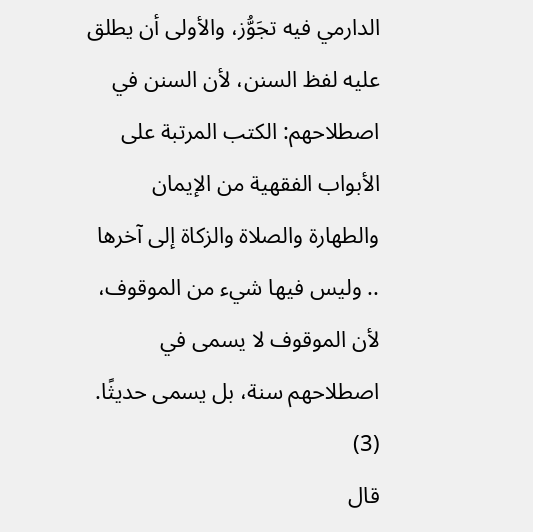الدارمي فيه تجَوُّز، والأولى أن يطلق عليه لفظ السنن، لأن السنن في اصطلاحهم: الكتب المرتبة على الأبواب الفقهية من الإيمان والطهارة والصلاة والزكاة إلى آخرها .. وليس فيها شيء من الموقوف، لأن الموقوف لا يسمى في اصطلاحهم سنة، بل يسمى حديثًا. (3)
قال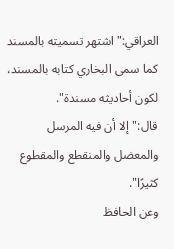العراقي:"اشتهر تسميته بالمسند كما سمى البخاري كتابه بالمسند، لكون أحاديثه مسندة".
قال:"إلا أن فيه المرسل والمعضل والمنقطع والمقطوع كثيرًا".
وعن الحافظ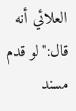العلائي أنه قال:"لو قدم مسند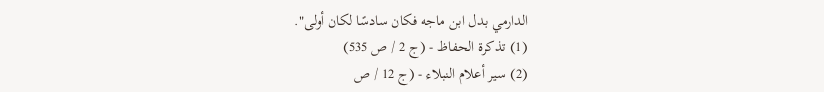الدارمي بدل ابن ماجه فكان سادسًا لكان أولى".
(1) تذكرة الحفاظ - (ج 2 / ص 535)
(2) سير أعلام النبلاء - (ج 12 / ص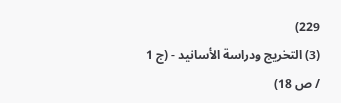229)
(3) التخريج ودراسة الأسانيد - (ج 1 / ص 18)